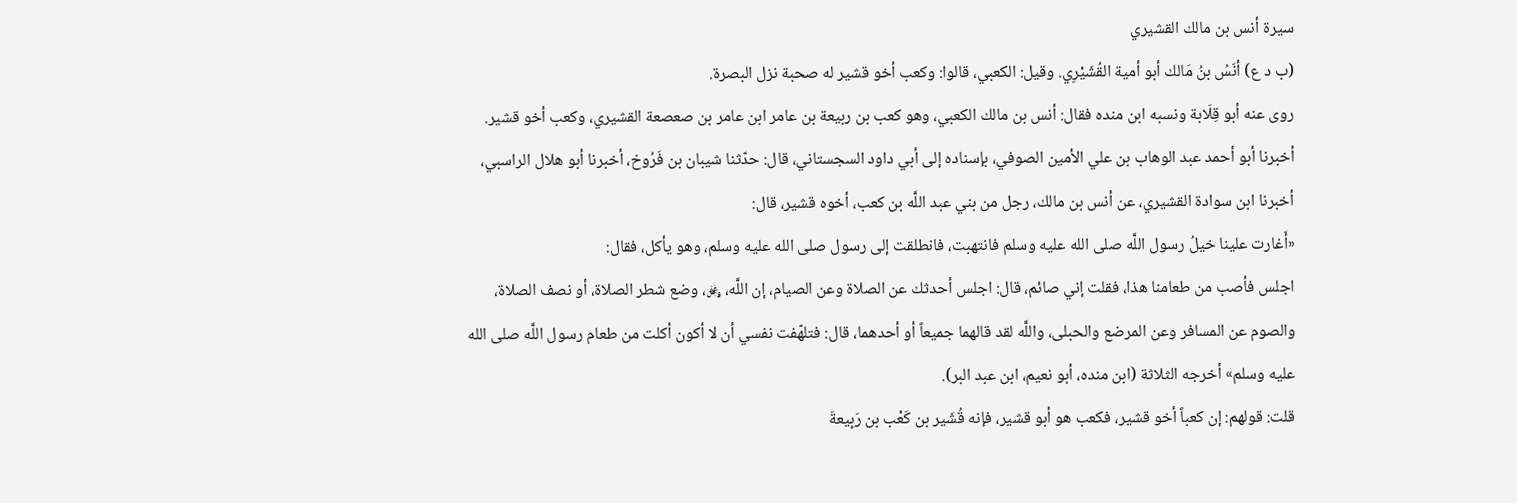سيرة أنس بن مالك القشيري
(ب د ع) أنَسُ بنُ مَالك أبو أمية القُشَيْرِي. وقيل: الكعبي، قالوا: وكعب أخو قشير له صحبة نزل البصرة.
روى عنه أبو قِلَابة ونسبه ابن منده فقال: أنس بن مالك الكعبي، وهو كعب بن ربيعة بن عامر ابن عامر بن صعصعة القشيري، وكعب أخو قشير.
أخبرنا أبو أحمد عبد الوهاب بن علي الأمين الصوفي، بإسناده إلى أبي داود السجستاني، قال: حدّثنا شيبان بن فَرُوخ، أخبرنا أبو هلال الراسبي، أخبرنا ابن سوادة القشيري، عن أنس بن مالك، رجل من بني عبد اللَّه بن كعب، أخوه قشير، قال:
«أَغارت علينا خيلُ رسول اللَّه صلى الله عليه وسلم فانتهبت، فانطلقت إلى رسول صلى الله عليه وسلم، وهو يأكل، فقال:
اجلس فأصب من طعامنا هذا، فقلت إني صائم، قال: اجلس أحدثك عن الصلاة وعن الصيام، إن اللَّه، ﷿، وضع شطر الصلاة، أو نصف الصلاة، والصوم عن المسافر وعن المرضع والحبلى، واللَّه لقد قالهما جميعاً أو أحدهما، قال: فتلهّفت نفسي أن لا أكون أكلت من طعام رسول اللَّه صلى الله عليه وسلم» أخرجه الثلاثة (ابن منده، أبو نعيم، ابن عبد البر).
قلت: قولهم: إن كعباً أخو قشير، فكعب هو أبو قشير، فإنه قُشَير بن كَعْب بن رَبِيعةَ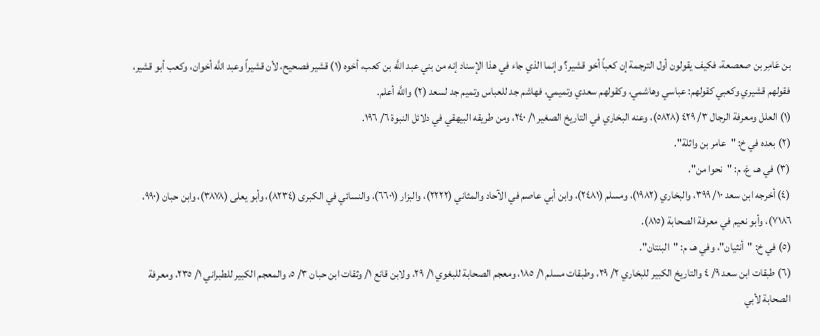بن عَامِر بن صعصعة، فكيف يقولون أول الترجمة إن كعباً أخو قشير؟ وإنما الذي جاء في هذا الإسناد إنه من بني عبد اللَّه بن كعب، أخوه (١) قشير فصحيح، لأن قشيراً وعبد اللَّه أخوان، وكعب أبو قشير، فقولهم قشيري وكعبي كقولهم: عباسي وهاشمي، وكقولهم سعدي وتميمي، فهاشم جد للعباس وتميم جد لسعد (٢) واللَّه أعلم.
(١) العلل ومعرفة الرجال ٣/ ٤٢٩ (٥٨٢٨)، وعنه البخاري في التاريخ الصغير ١/ ٢٤٠، ومن طريقه البيهقي في دلائل النبوة ٦/ ١٩٦.
(٢) بعده في خ: "عامر بن واثلة".
(٣) في هـ، غ، م: "نحوا من".
(٤) أخرجه ابن سعد ١٠/ ٣٩٩، والبخاري (١٩٨٢)، ومسلم (٢٤٨١)، وابن أبي عاصم في الآحاد والمثاني (٢٢٢٢)، والبزار (٦٦٠١)، والنسائي في الكبرى (٨٢٣٤)، وأبو يعلى (٣٨٧٨)، وابن حبان (٩٩٠، ٧١٨٦)، وأبو نعيم في معرفة الصحابة (٨١٥).
(٥) في خ: "أنثيان"، وفي هـ، م: "البنتان".
(٦) طبقات ابن سعد ٩/ ٤ والتاريخ الكبير للبخاري ٢/ ٢٩، وطبقات مسلم ١/ ١٨٥، ومعجم الصحابة للبغوي ١/ ٢٩، ولابن قانع ١/ وثقات ابن حبان ٣/ ٥، والمعجم الكبير للطبراني ١/ ٢٣٥، ومعرفة الصحابة لأبي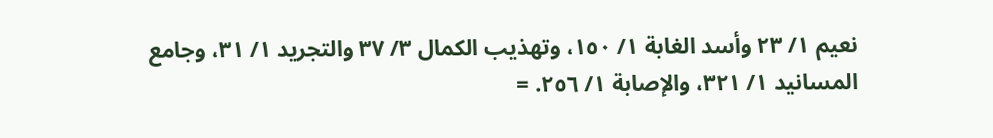نعيم ١/ ٢٣ وأسد الغابة ١/ ١٥٠، وتهذيب الكمال ٣/ ٣٧ والتجريد ١/ ٣١، وجامع المسانيد ١/ ٣٢١، والإصابة ١/ ٢٥٦. =